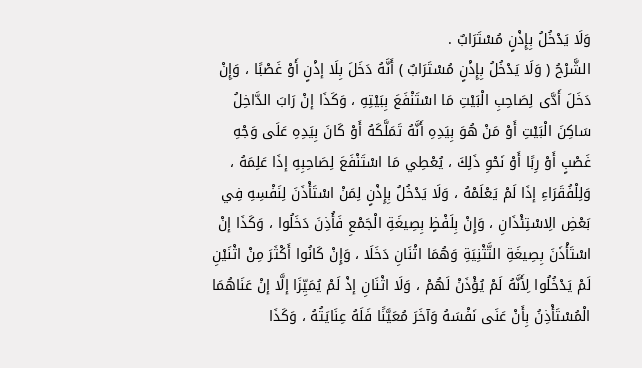وَلَا يَدْخُلُ بِإِذْنٍ مُسْتَرَابٌ .
الشَّرْحُ ( وَلَا يَدْخُلُ بِإِذْنٍ مُسْتَرَابٌ ) أَنَّهُ دَخَلَ بِلَا إذْنٍ أَوْ غَصْبًا ، وَإِنْ دَخَلَ أَدَّى لِصَاحِبِ الْبَيْتِ مَا اسْتَنْفَعَ بِبَيْتِهِ ، وَكَذَا إنْ رَابَ الدَّاخِلُ سَاكِنَ الْبَيْتِ أَوْ مَنْ هُوَ بِيَدِهِ أَنَّهُ تَمَلَّكَهُ أَوْ كَانَ بِيَدِهِ عَلَى وَجْهِ غَصْبٍ أَوْ رِبًا أَوْ نَحْوِ ذَلِكَ ، يُعْطِي مَا اسْتَنْفَعَ لِصَاحِبِهِ إذَا عَلِمَهُ ، وَلِلْفُقَرَاءِ إذَا لَمْ يَعْلَمْهُ ، وَلَا يَدْخُلُ بِإِذْنٍ لِمَنْ اسْتَأْذَنَ لِنَفْسِهِ فِي بَعْضِ الِاسْتِئْذَانِ ، وَإِنْ بِلَفْظٍ بِصِيغَةِ الْجَمْعِ فَأُذِنَ دَخَلُوا ، وَكَذَا إنْ اسْتَأْذَنَ بِصِيغَةِ التَّثْنِيَةِ وَهُمَا اثْنَانِ دَخَلَا ، وَإِنْ كَانُوا أَكْثَرَ مِنْ اثْنَيْنِ لَمْ يَدْخُلُوا لِأَنَّهُ لَمْ يُؤْذَنْ لَهُمْ ، وَلَا اثْنَانِ إذْ لَمْ يُمَيِّزَا إلَّا إنْ عَنَاهُمَا الْمُسْتَأْذِنُ بِأَنْ عَنَى نَفْسَهُ وَآخَرَ مُعَيَّنًا فَلَهُ عِنَايَتُهُ ، وَكَذَا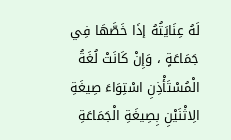لَهُ عِنَايَتُهُ إذَا خَصَّهَا فِي جَمَاعَةٍ ، وَإِنْ كَانَتْ لُغَةُ الْمُسْتَأْذِنِ اسْتِوَاءَ صِيغَةِ الِاثْنَيْنِ بِصِيغَةِ الْجَمَاعَةِ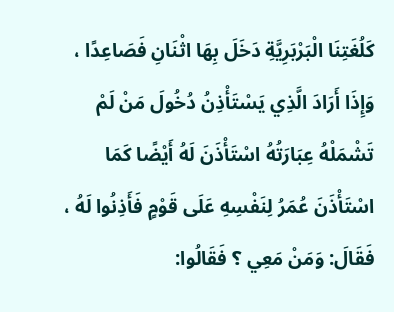كَلُغَتِنَا الْبَرْبَرِيَّةِ دَخَلَ بِهَا اثْنَانِ فَصَاعِدًا ، وَإِذَا أَرَادَ الَّذِي يَسْتَأْذِنُ دُخُولَ مَنْ لَمْ تَشْمَلْهُ عِبَارَتُهُ اسْتَأْذَنَ لَهُ أَيْضًا كَمَا اسْتَأْذَنَ عُمَرُ لِنَفْسِهِ عَلَى قَوْمٍ فَأَذِنُوا لَهُ ، فَقَالَ: وَمَنْ مَعِي ؟ فَقَالُوا: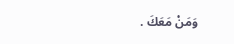وَمَنْ مَعَكَ .